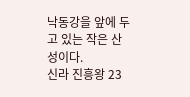낙동강을 앞에 두고 있는 작은 산성이다.
신라 진흥왕 23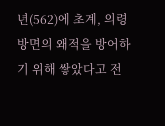년(562)에 초계, 의령 방면의 왜적을 방어하기 위해 쌓았다고 전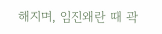해지며, 임진왜란 때 곽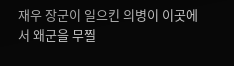재우 장군이 일으킨 의병이 이곳에서 왜군을 무찔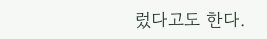렀다고도 한다.